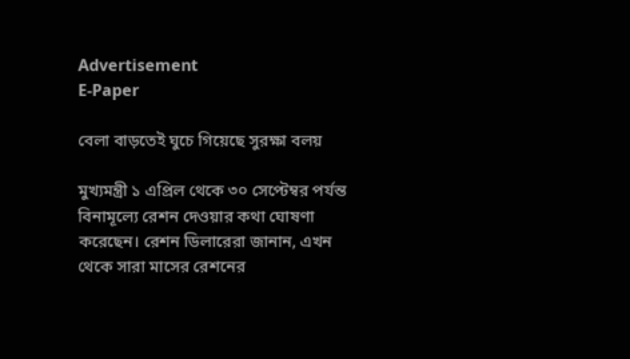Advertisement
E-Paper

বেলা বাড়তেই ঘুচে গিয়েছে সুরক্ষা বলয়

মুখ্যমন্ত্রী ১ এপ্রিল থেকে ৩০ সেপ্টেম্বর পর্যন্ত বিনামূল্যে রেশন দেওয়ার কথা ঘোষণা করেছেন। রেশন ডিলারেরা জানান, এখন থেকে সারা মাসের রেশনের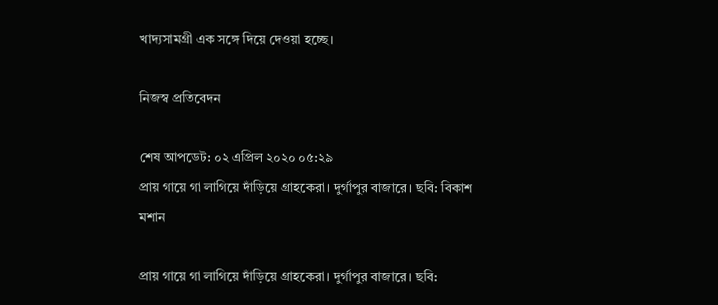খাদ্যসামগ্রী এক সঙ্গে দিয়ে দেওয়া হচ্ছে।

নিজস্ব প্রতিবেদন

শেষ আপডেট: ০২ এপ্রিল ২০২০ ০৫:২৯
প্রায় গায়ে গা লাগিয়ে দাঁড়িয়ে গ্রাহকেরা। দুর্গাপুর বাজারে। ছবি: বিকাশ মশান

প্রায় গায়ে গা লাগিয়ে দাঁড়িয়ে গ্রাহকেরা। দুর্গাপুর বাজারে। ছবি: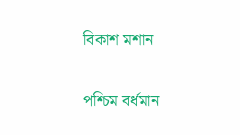বিকাশ মশান

পশ্চিম বর্ধমান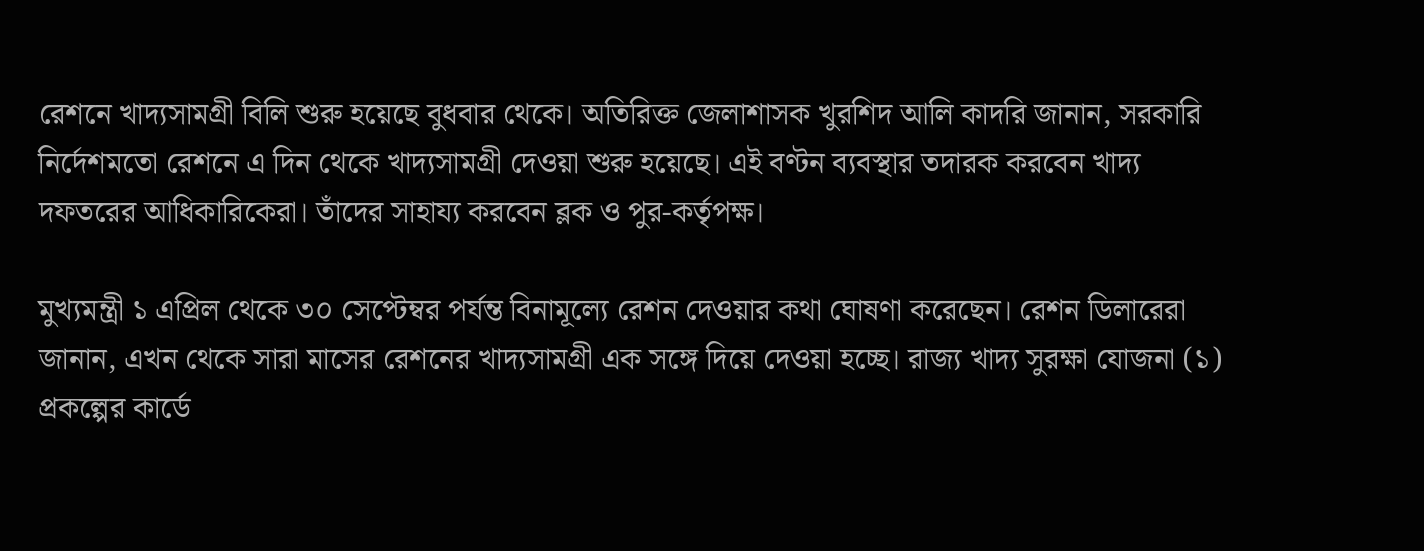রেশনে খাদ্যসামগ্রী বিলি শুরু হয়েছে বুধবার থেকে। অতিরিক্ত জেলাশাসক খুরশিদ আলি কাদরি জানান, সরকারি নির্দেশমতো রেশনে এ দিন থেকে খাদ্যসামগ্রী দেওয়া শুরু হয়েছে। এই বণ্টন ব্যবস্থার তদারক করবেন খাদ্য দফতরের আধিকারিকেরা। তাঁদের সাহায্য করবেন ব্লক ও পুর-কর্তৃপক্ষ।

মুখ্যমন্ত্রী ১ এপ্রিল থেকে ৩০ সেপ্টেম্বর পর্যন্ত বিনামূল্যে রেশন দেওয়ার কথা ঘোষণা করেছেন। রেশন ডিলারেরা জানান, এখন থেকে সারা মাসের রেশনের খাদ্যসামগ্রী এক সঙ্গে দিয়ে দেওয়া হচ্ছে। রাজ্য খাদ্য সুরক্ষা যোজনা (১) প্রকল্পের কার্ডে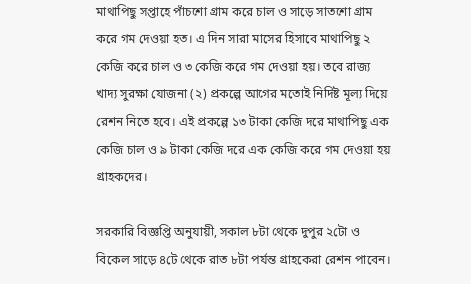মাথাপিছু সপ্তাহে পাঁচশো গ্রাম করে চাল ও সাড়ে সাতশো গ্রাম করে গম দেওয়া হত। এ দিন সারা মাসের হিসাবে মাথাপিছু ২ কেজি করে চাল ও ৩ কেজি করে গম দেওয়া হয়। তবে রাজ্য খাদ্য সুরক্ষা যোজনা (২) প্রকল্পে আগের মতোই নির্দিষ্ট মূল্য দিয়ে রেশন নিতে হবে। এই প্রকল্পে ১৩ টাকা কেজি দরে মাথাপিছু এক কেজি চাল ও ৯ টাকা কেজি দরে এক কেজি করে গম দেওয়া হয় গ্রাহকদের।

সরকারি বিজ্ঞপ্তি অনুযায়ী, সকাল ৮টা থেকে দুপুর ২টো ও বিকেল সাড়ে ৪টে থেকে রাত ৮টা পর্যন্ত গ্রাহকেরা রেশন পাবেন।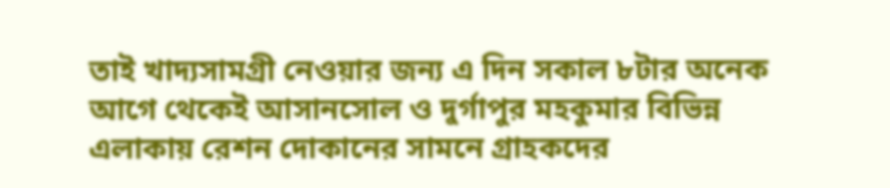তাই খাদ্যসামগ্রী নেওয়ার জন্য এ দিন সকাল ৮টার অনেক আগে থেকেই আসানসোল ও দুর্গাপুর মহকুমার বিভিন্ন এলাকায় রেশন দোকানের সামনে গ্রাহকদের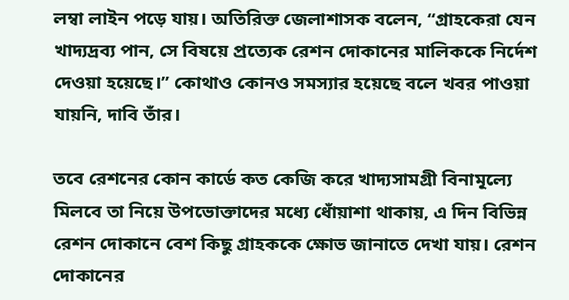লম্বা লাইন পড়ে যায়। অতিরিক্ত জেলাশাসক বলেন, ‘‘গ্রাহকেরা যেন খাদ্যদ্রব্য পান, সে বিষয়ে প্রত্যেক রেশন দোকানের মালিককে নির্দেশ দেওয়া হয়েছে।’’ কোথাও কোনও সমস্যার হয়েছে বলে খবর পাওয়া যায়নি, দাবি তাঁর।

তবে রেশনের কোন কার্ডে কত কেজি করে খাদ্যসামগ্রী বিনামূল্যে মিলবে তা নিয়ে উপভোক্তাদের মধ্যে ধোঁয়াশা থাকায়, এ দিন বিভিন্ন রেশন দোকানে বেশ কিছু গ্রাহককে ক্ষোভ জানাতে দেখা যায়। রেশন দোকানের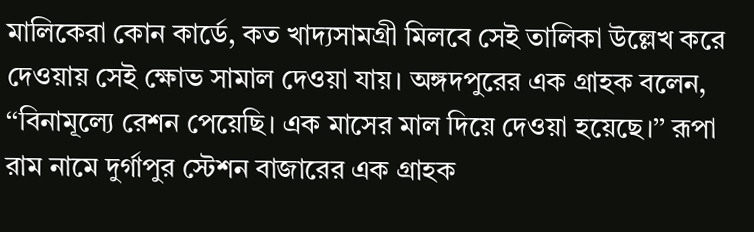মালিকেরা কোন কার্ডে, কত খাদ্যসামগ্রী মিলবে সেই তালিকা উল্লেখ করে দেওয়ায় সেই ক্ষোভ সামাল দেওয়া যায়। অঙ্গদপুরের এক গ্রাহক বলেন, ‘‘বিনামূল্যে রেশন পেয়েছি। এক মাসের মাল দিয়ে দেওয়া হয়েছে।’’ রূপা রাম নামে দুর্গাপুর স্টেশন বাজারের এক গ্রাহক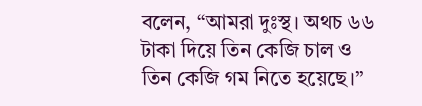বলেন, ‘‘আমরা দুঃস্থ। অথচ ৬৬ টাকা দিয়ে তিন কেজি চাল ও তিন কেজি গম নিতে হয়েছে।’’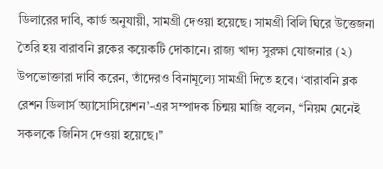ডিলারের দাবি, কার্ড অনুযায়ী, সামগ্রী দেওয়া হয়েছে। সামগ্রী বিলি ঘিরে উত্তেজনা তৈরি হয় বারাবনি ব্লকের কয়েকটি দোকানে। রাজ্য খাদ্য সুরক্ষা যোজনার (২) উপভোক্তারা দাবি করেন, তাঁদেরও বিনামূল্যে সামগ্রী দিতে হবে। ‘বারাবনি ব্লক রেশন ডিলার্স অ্যাসোসিয়েশন’-এর সম্পাদক চিন্ময় মাজি বলেন, ‘‘নিয়ম মেনেই সকলকে জিনিস দেওয়া হয়েছে।’’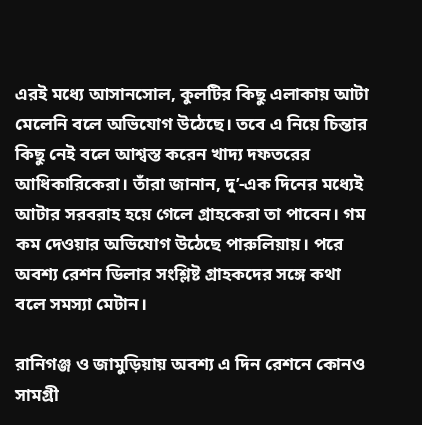এরই মধ্যে আসানসোল, কুলটির কিছু এলাকায় আটা মেলেনি বলে অভিযোগ উঠেছে। তবে এ নিয়ে চিন্তার কিছু নেই বলে আশ্বস্ত করেন খাদ্য দফতরের আধিকারিকেরা। তাঁরা জানান, দু’-এক দিনের মধ্যেই আটার সরবরাহ হয়ে গেলে গ্রাহকেরা তা পাবেন। গম কম দেওয়ার অভিযোগ উঠেছে পারুলিয়ায়। পরে অবশ্য রেশন ডিলার সংশ্লিষ্ট গ্রাহকদের সঙ্গে কথা বলে সমস্যা মেটান।

রানিগঞ্জ ও জামুড়িয়ায় অবশ্য এ দিন রেশনে কোনও সামগ্রী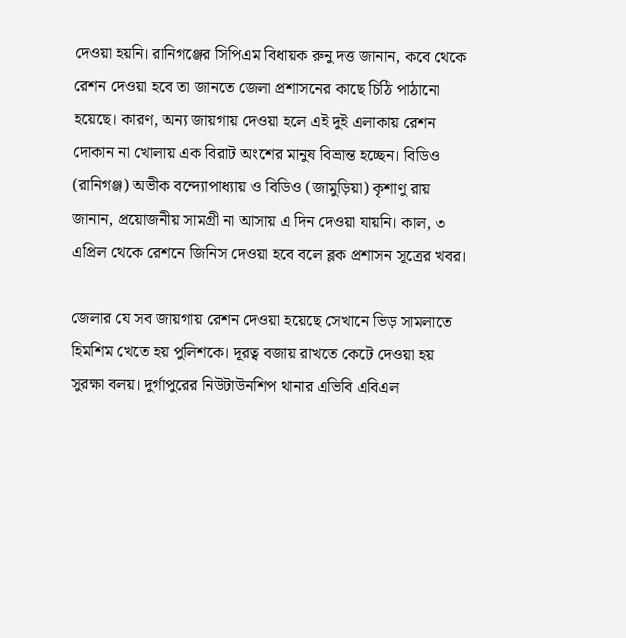দেওয়া হয়নি। রানিগঞ্জের সিপিএম বিধায়ক রুনু দত্ত জানান, কবে থেকে রেশন দেওয়া হবে তা জানতে জেলা প্রশাসনের কাছে চিঠি পাঠানো হয়েছে। কারণ, অন্য জায়গায় দেওয়া হলে এই দুই এলাকায় রেশন দোকান না খোলায় এক বিরাট অংশের মানুষ বিভ্রান্ত হচ্ছেন। বিডিও (রানিগঞ্জ) অভীক বন্দ্যোপাধ্যায় ও বিডিও (জামুড়িয়া) কৃশাণু রায় জানান, প্রয়োজনীয় সামগ্রী না আসায় এ দিন দেওয়া যায়নি। কাল, ৩ এপ্রিল থেকে রেশনে জিনিস দেওয়া হবে বলে ব্লক প্রশাসন সূত্রের খবর।

জেলার যে সব জায়গায় রেশন দেওয়া হয়েছে সেখানে ভিড় সামলাতে হিমশিম খেতে হয় পুলিশকে। দূরত্ব বজায় রাখতে কেটে দেওয়া হয় সুরক্ষা বলয়। দুর্গাপুরের নিউটাউনশিপ থানার এভিবি এবিএল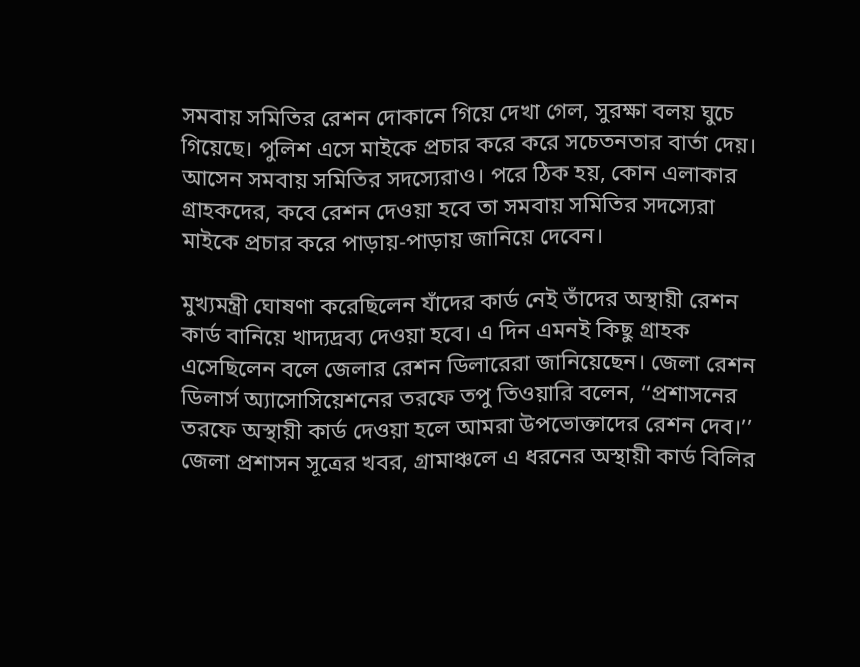সমবায় সমিতির রেশন দোকানে গিয়ে দেখা গেল, সুরক্ষা বলয় ঘুচে গিয়েছে। পুলিশ এসে মাইকে প্রচার করে করে সচেতনতার বার্তা দেয়। আসেন সমবায় সমিতির সদস্যেরাও। পরে ঠিক হয়, কোন এলাকার গ্রাহকদের, কবে রেশন দেওয়া হবে তা সমবায় সমিতির সদস্যেরা মাইকে প্রচার করে পাড়ায়-পাড়ায় জানিয়ে দেবেন।

মুখ্যমন্ত্রী ঘোষণা করেছিলেন যাঁদের কার্ড নেই তাঁদের অস্থায়ী রেশন কার্ড বানিয়ে খাদ্যদ্রব্য দেওয়া হবে। এ দিন এমনই কিছু গ্রাহক এসেছিলেন বলে জেলার রেশন ডিলারেরা জানিয়েছেন। জেলা রেশন ডিলার্স অ্যাসোসিয়েশনের তরফে তপু তিওয়ারি বলেন, ‘‘প্রশাসনের তরফে অস্থায়ী কার্ড দেওয়া হলে আমরা উপভোক্তাদের রেশন দেব।’’ জেলা প্রশাসন সূত্রের খবর, গ্রামাঞ্চলে এ ধরনের অস্থায়ী কার্ড বিলির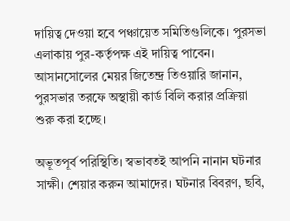দায়িত্ব দেওয়া হবে পঞ্চায়েত সমিতিগুলিকে। পুরসভা এলাকায় পুর-কর্তৃপক্ষ এই দায়িত্ব পাবেন। আসানসোলের মেয়র জিতেন্দ্র তিওয়ারি জানান, পুরসভার তরফে অস্থায়ী কার্ড বিলি করার প্রক্রিয়া শুরু করা হচ্ছে।

অভূতপূর্ব পরিস্থিতি। স্বভাবতই আপনি নানান ঘটনার সাক্ষী। শেয়ার করুন আমাদের। ঘটনার বিবরণ, ছবি,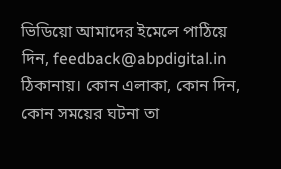ভিডিয়ো আমাদের ইমেলে পাঠিয়ে দিন, feedback@abpdigital.in ঠিকানায়। কোন এলাকা, কোন দিন, কোন সময়ের ঘটনা তা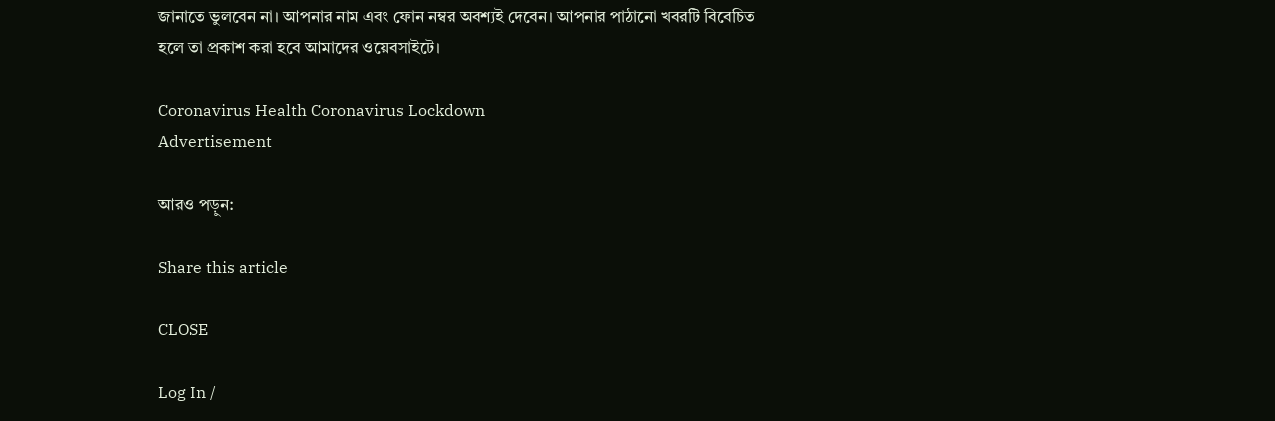জানাতে ভুলবেন না। আপনার নাম এবং ফোন নম্বর অবশ্যই দেবেন। আপনার পাঠানো খবরটি বিবেচিত হলে তা প্রকাশ করা হবে আমাদের ওয়েবসাইটে।

Coronavirus Health Coronavirus Lockdown
Advertisement

আরও পড়ুন:

Share this article

CLOSE

Log In /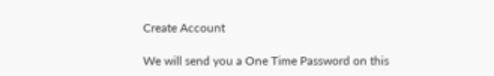Create Account

We will send you a One Time Password on this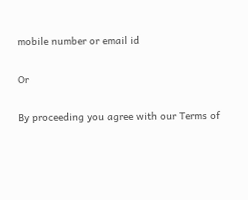mobile number or email id

Or

By proceeding you agree with our Terms of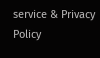service & Privacy Policy